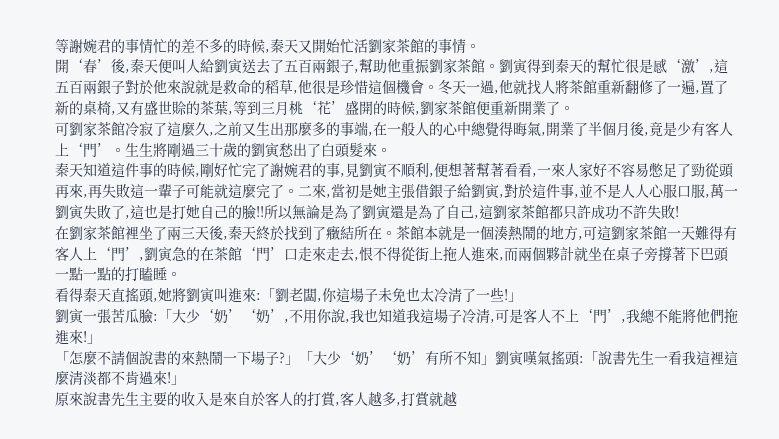等謝婉君的事情忙的差不多的時候,秦天又開始忙活劉家茶館的事情。
開‘春’後,秦天便叫人給劉寅送去了五百兩銀子,幫助他重振劉家茶館。劉寅得到秦天的幫忙很是感‘激’,這五百兩銀子對於他來說就是救命的稻草,他很是珍惜這個機會。冬天一過,他就找人將茶館重新翻修了一遍,置了新的桌椅,又有盛世賒的茶葉,等到三月桃‘花’盛開的時候,劉家茶館便重新開業了。
可劉家茶館冷寂了這麼久,之前又生出那麼多的事端,在一般人的心中總覺得晦氣,開業了半個月後,竟是少有客人上‘門’。生生將剛過三十歲的劉寅愁出了白頭髮來。
秦天知道這件事的時候,剛好忙完了謝婉君的事,見劉寅不順利,便想著幫著看看,一來人家好不容易憋足了勁從頭再來,再失敗這一輩子可能就這麼完了。二來,當初是她主張借銀子給劉寅,對於這件事,並不是人人心服口服,萬一劉寅失敗了,這也是打她自己的臉!!所以無論是為了劉寅還是為了自己,這劉家茶館都只許成功不許失敗!
在劉家茶館裡坐了兩三天後,秦天終於找到了癥結所在。茶館本就是一個湊熱鬧的地方,可這劉家茶館一天難得有客人上‘門’,劉寅急的在茶館‘門’口走來走去,恨不得從街上拖人進來,而兩個夥計就坐在桌子旁撐著下巴頭一點一點的打瞌睡。
看得秦天直搖頭,她將劉寅叫進來:「劉老闆,你這場子未免也太冷清了一些!」
劉寅一張苦瓜臉:「大少‘奶’‘奶’,不用你說,我也知道我這場子冷清,可是客人不上‘門’,我總不能將他們拖進來!」
「怎麼不請個說書的來熱鬧一下場子?」「大少‘奶’‘奶’有所不知」劉寅嘆氣搖頭:「說書先生一看我這裡這麼清淡都不肯過來!」
原來說書先生主要的收入是來自於客人的打賞,客人越多,打賞就越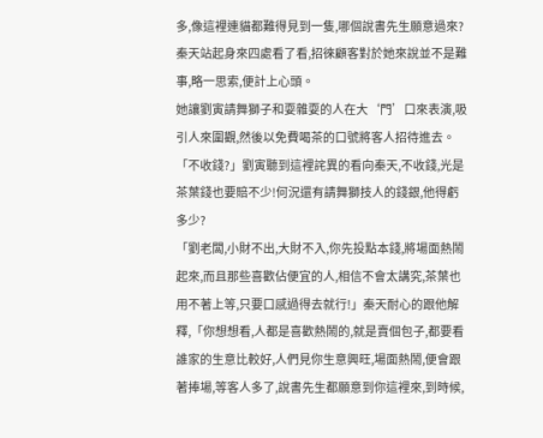多,像這裡連貓都難得見到一隻,哪個說書先生願意過來?
秦天站起身來四處看了看,招徠顧客對於她來說並不是難事,略一思索,便計上心頭。
她讓劉寅請舞獅子和耍雜耍的人在大‘門’口來表演,吸引人來圍觀,然後以免費喝茶的口號將客人招待進去。
「不收錢?」劉寅聽到這裡詫異的看向秦天,不收錢,光是茶葉錢也要賠不少!何況還有請舞獅技人的錢銀,他得虧多少?
「劉老闆,小財不出,大財不入,你先投點本錢,將場面熱鬧起來,而且那些喜歡佔便宜的人,相信不會太講究,茶葉也用不著上等,只要口感過得去就行!」秦天耐心的跟他解釋,「你想想看,人都是喜歡熱鬧的,就是賣個包子,都要看誰家的生意比較好,人們見你生意興旺,場面熱鬧,便會跟著捧場,等客人多了,說書先生都願意到你這裡來,到時候,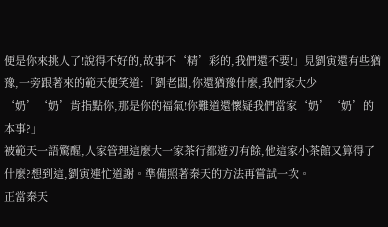便是你來挑人了!說得不好的,故事不‘精’彩的,我們還不要!」見劉寅還有些猶豫,一旁跟著來的範天便笑道:「劉老闆,你還猶豫什麼,我們家大少‘奶’‘奶’肯指點你,那是你的福氣!你難道還懷疑我們當家‘奶’‘奶’的本事?」
被範天一語驚醒,人家管理這麼大一家茶行都遊刃有餘,他這家小茶館又算得了什麼?想到這,劉寅連忙道謝。準備照著秦天的方法再嘗試一次。
正當秦天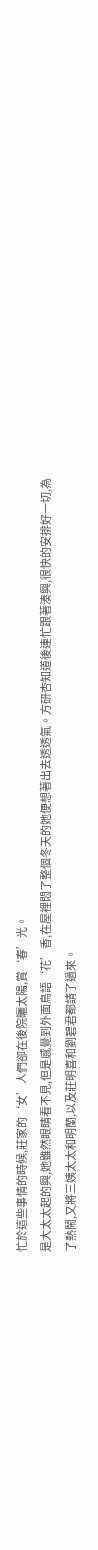忙於這些事情的時候,莊家的‘女’人們卻在後院曬太陽,賞‘春’光。
是大太太起的興,她雖然眼睛看不見,但是感覺到外面鳥語‘花’香,在屋裡悶了整個冬天的她便想著出去透透氣。方研杏知道後連忙跟著湊興,很快的安排好一切,為了熱鬧,又將三姨太太和明蘭,以及莊明喜和劉碧君都請了過來。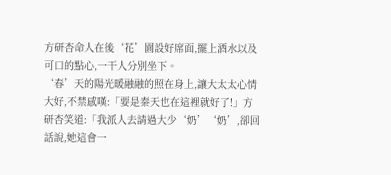方研杏命人在後‘花’園設好席面,擺上酒水以及可口的點心,一干人分別坐下。
‘春’天的陽光暖融融的照在身上,讓大太太心情大好,不禁感嘆:「要是秦天也在這裡就好了!」方研杏笑道:「我派人去請過大少‘奶’‘奶’,卻回話說,她這會一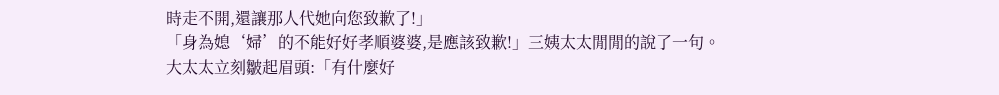時走不開,還讓那人代她向您致歉了!」
「身為媳‘婦’的不能好好孝順婆婆,是應該致歉!」三姨太太閒閒的說了一句。
大太太立刻皺起眉頭:「有什麼好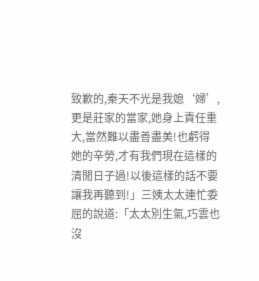致歉的,秦天不光是我媳‘婦’,更是莊家的當家,她身上責任重大,當然難以盡善盡美!也虧得她的辛勞,才有我們現在這樣的清閒日子過!以後這樣的話不要讓我再聽到!」三姨太太連忙委屈的說道:「太太別生氣,巧雲也沒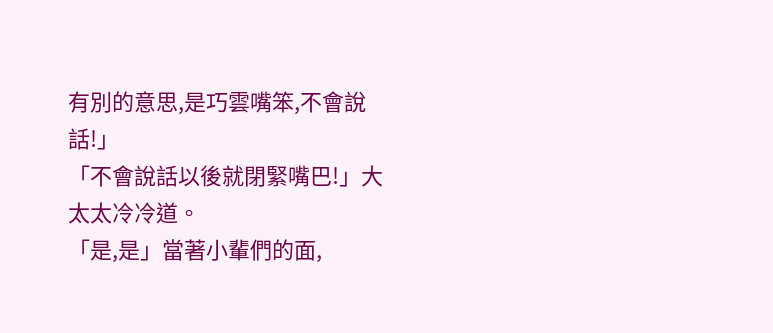有別的意思,是巧雲嘴笨,不會說話!」
「不會說話以後就閉緊嘴巴!」大太太冷冷道。
「是,是」當著小輩們的面,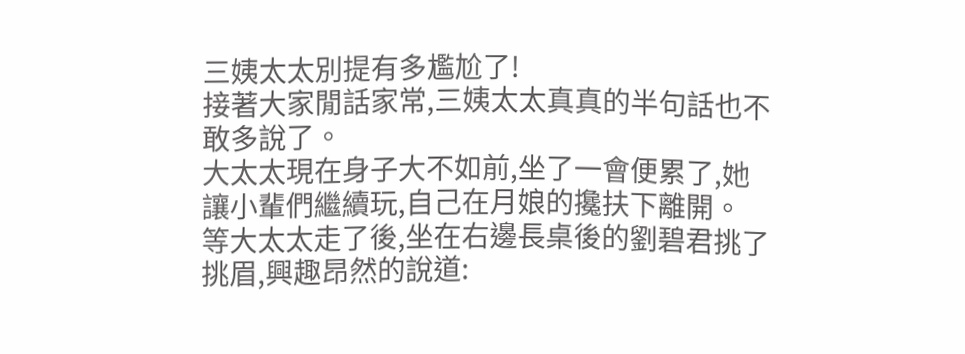三姨太太別提有多尷尬了!
接著大家閒話家常,三姨太太真真的半句話也不敢多說了。
大太太現在身子大不如前,坐了一會便累了,她讓小輩們繼續玩,自己在月娘的攙扶下離開。
等大太太走了後,坐在右邊長桌後的劉碧君挑了挑眉,興趣昂然的說道: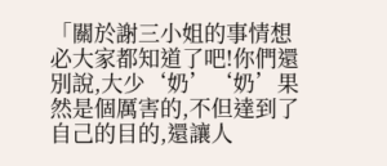「關於謝三小姐的事情想必大家都知道了吧!你們還別說,大少‘奶’‘奶’果然是個厲害的,不但達到了自己的目的,還讓人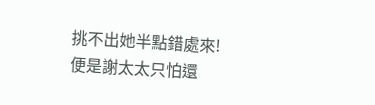挑不出她半點錯處來!便是謝太太只怕還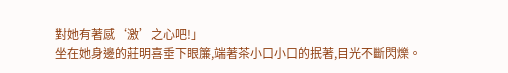對她有著感‘激’之心吧!」
坐在她身邊的莊明喜垂下眼簾,端著茶小口小口的抿著,目光不斷閃爍。